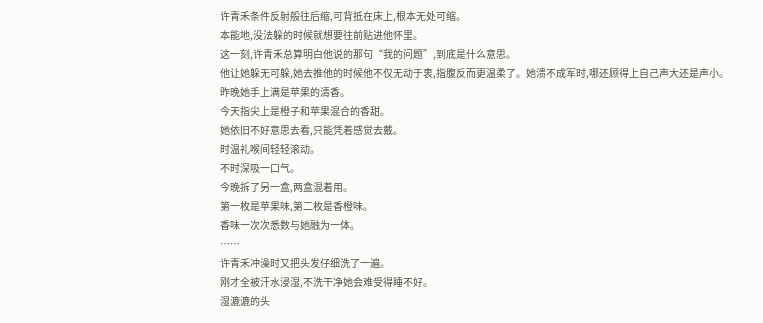许青禾条件反射般往后缩,可背抵在床上,根本无处可缩。
本能地,没法躲的时候就想要往前贴进他怀里。
这一刻,许青禾总算明白他说的那句“我的问题”,到底是什么意思。
他让她躲无可躲,她去推他的时候他不仅无动于衷,指腹反而更温柔了。她溃不成军时,哪还顾得上自己声大还是声小。
昨晚她手上满是苹果的清香。
今天指尖上是橙子和苹果混合的香甜。
她依旧不好意思去看,只能凭着感觉去戴。
时温礼喉间轻轻滚动。
不时深吸一口气。
今晚拆了另一盒,两盒混着用。
第一枚是苹果味,第二枚是香橙味。
香味一次次悉数与她融为一体。
……
许青禾冲澡时又把头发仔细洗了一遍。
刚才全被汗水浸湿,不洗干净她会难受得睡不好。
湿漉漉的头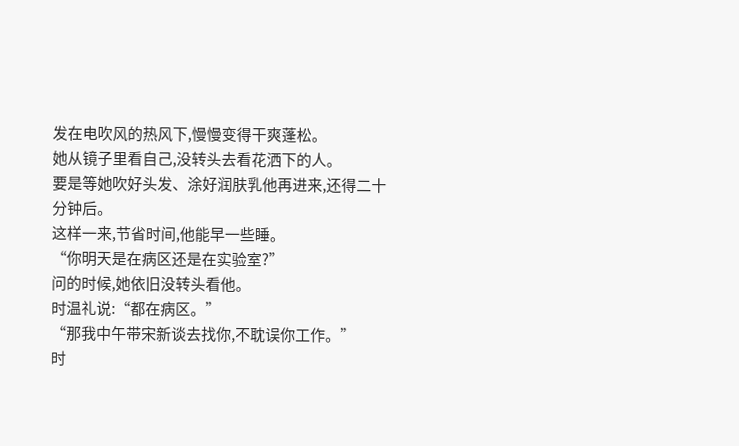发在电吹风的热风下,慢慢变得干爽蓬松。
她从镜子里看自己,没转头去看花洒下的人。
要是等她吹好头发、涂好润肤乳他再进来,还得二十分钟后。
这样一来,节省时间,他能早一些睡。
“你明天是在病区还是在实验室?”
问的时候,她依旧没转头看他。
时温礼说:“都在病区。”
“那我中午带宋新谈去找你,不耽误你工作。”
时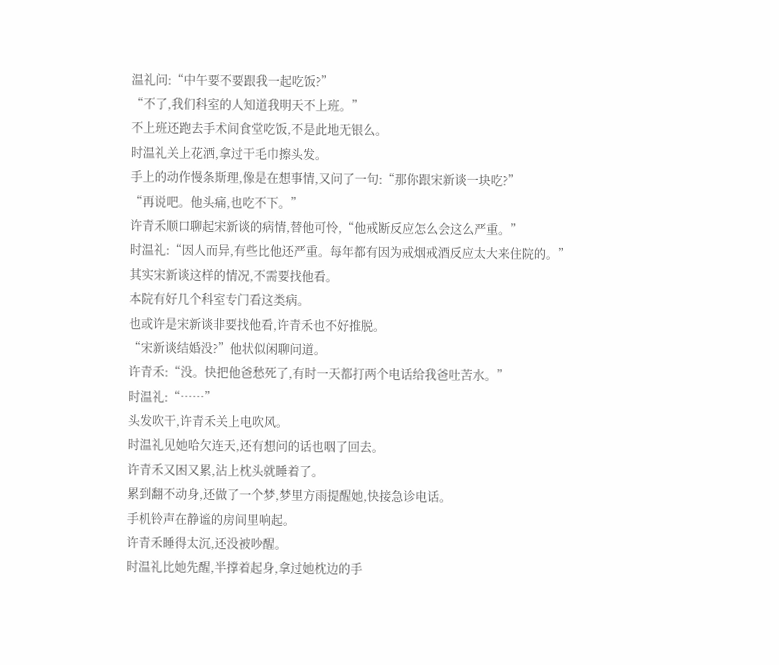温礼问:“中午要不要跟我一起吃饭?”
“不了,我们科室的人知道我明天不上班。”
不上班还跑去手术间食堂吃饭,不是此地无银么。
时温礼关上花洒,拿过干毛巾擦头发。
手上的动作慢条斯理,像是在想事情,又问了一句:“那你跟宋新谈一块吃?”
“再说吧。他头痛,也吃不下。”
许青禾顺口聊起宋新谈的病情,替他可怜,“他戒断反应怎么会这么严重。”
时温礼:“因人而异,有些比他还严重。每年都有因为戒烟戒酒反应太大来住院的。”
其实宋新谈这样的情况,不需要找他看。
本院有好几个科室专门看这类病。
也或许是宋新谈非要找他看,许青禾也不好推脱。
“宋新谈结婚没?”他状似闲聊问道。
许青禾:“没。快把他爸愁死了,有时一天都打两个电话给我爸吐苦水。”
时温礼:“……”
头发吹干,许青禾关上电吹风。
时温礼见她哈欠连天,还有想问的话也咽了回去。
许青禾又困又累,沾上枕头就睡着了。
累到翻不动身,还做了一个梦,梦里方雨提醒她,快接急诊电话。
手机铃声在静谧的房间里响起。
许青禾睡得太沉,还没被吵醒。
时温礼比她先醒,半撑着起身,拿过她枕边的手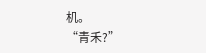机。
“青禾?”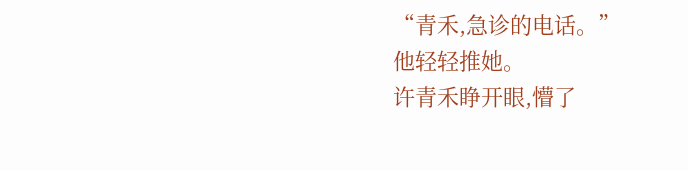“青禾,急诊的电话。”
他轻轻推她。
许青禾睁开眼,懵了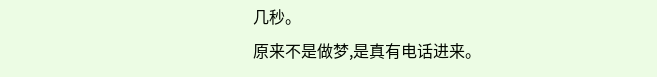几秒。
原来不是做梦,是真有电话进来。